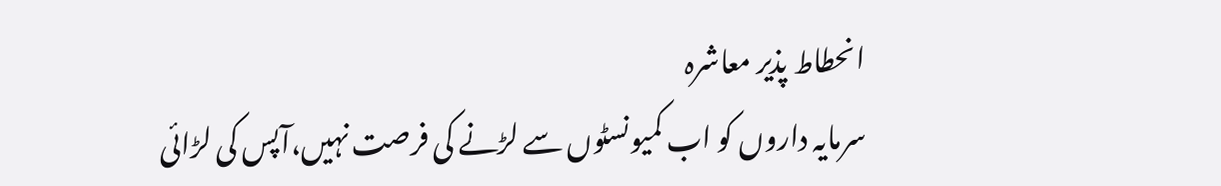انحطاط پذیر معاشرہ
سرمایہ داروں کو اب کمیونسٹوں سے لڑنے کی فرصت نہیں،آپس کی لڑائی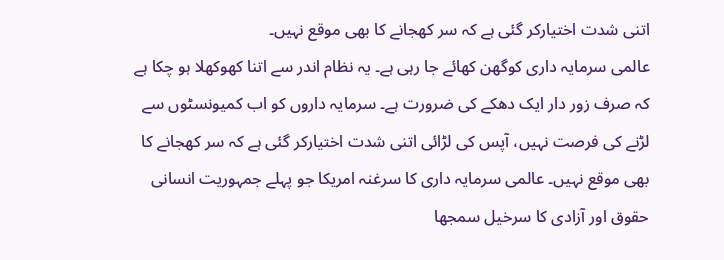اتنی شدت اختیارکر گئی ہے کہ سر کھجانے کا بھی موقع نہیں۔
عالمی سرمایہ داری کوگھن کھائے جا رہی ہے۔ یہ نظام اندر سے اتنا کھوکھلا ہو چکا ہے کہ صرف زور دار ایک دھکے کی ضرورت ہے۔ سرمایہ داروں کو اب کمیونسٹوں سے لڑنے کی فرصت نہیں، آپس کی لڑائی اتنی شدت اختیارکر گئی ہے کہ سر کھجانے کا بھی موقع نہیں۔ عالمی سرمایہ داری کا سرغنہ امریکا جو پہلے جمہوریت انسانی حقوق اور آزادی کا سرخیل سمجھا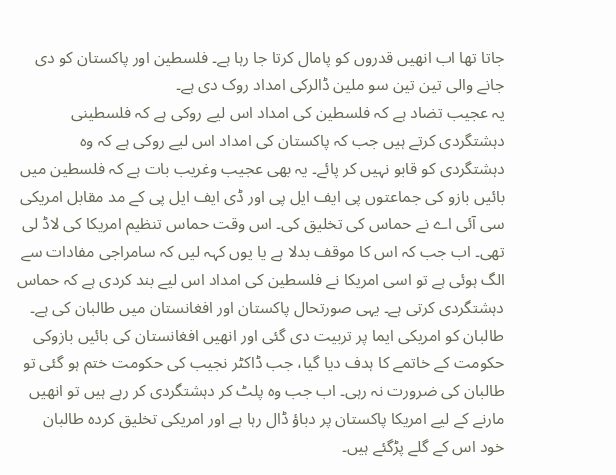جاتا تھا اب انھیں قدروں کو پامال کرتا جا رہا ہے۔ فلسطین اور پاکستان کو دی جانے والی تین تین سو ملین ڈالرکی امداد روک دی ہے۔
یہ عجیب تضاد ہے کہ فلسطین کی امداد اس لیے روکی ہے کہ فلسطینی دہشتگردی کرتے ہیں جب کہ پاکستان کی امداد اس لیے روکی ہے کہ وہ دہشتگردی کو قابو نہیں کر پائے۔ یہ بھی عجیب وغریب بات ہے کہ فلسطین میں بائیں بازو کی جماعتوں پی ایف ایل پی اور ڈی ایف ایل پی کے مد مقابل امریکی سی آئی اے نے حماس کی تخلیق کی۔ اس وقت حماس تنظیم امریکا کی لاڈ لی تھی۔ اب جب کہ اس کا موقف بدلا ہے یا یوں کہہ لیں کہ سامراجی مفادات سے الگ ہوئی ہے تو اسی امریکا نے فلسطین کی امداد اس لیے بند کردی ہے کہ حماس دہشتگردی کرتی ہے۔ یہی صورتحال پاکستان اور افغانستان میں طالبان کی ہے۔
طالبان کو امریکی ایما پر تربیت دی گئی اور انھیں افغانستان کی بائیں بازوکی حکومت کے خاتمے کا ہدف دیا گیا، جب ڈاکٹر نجیب کی حکومت ختم ہو گئی تو طالبان کی ضرورت نہ رہی۔ اب جب وہ پلٹ کر دہشتگردی کر رہے ہیں تو انھیں مارنے کے لیے امریکا پاکستان پر دباؤ ڈال رہا ہے اور امریکی تخلیق کردہ طالبان خود اس کے گلے پڑگئے ہیں۔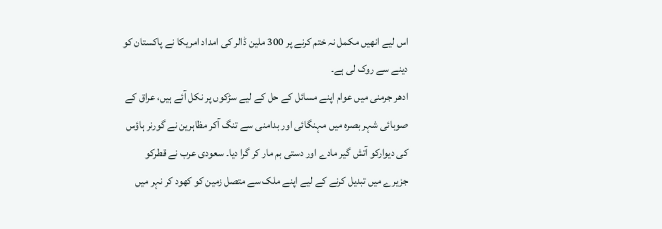اس لیے انھیں مکمل نہ ختم کرنے پر 300 ملین ڈالر کی امداد امریکا نے پاکستان کو دینے سے روک لی ہے۔
ادھر جرمنی میں عوام اپنے مسائل کے حل کے لیے سڑکوں پر نکل آئے ہیں، عراق کے صوبائی شہر بصرہ میں مہنگائی اور بدامنی سے تنگ آکر مظاہرین نے گورنر ہاؤس کی دیوارکو آتش گیر مادے اور دستی بم مار کر گرا دیا۔ سعودی عرب نے قطرکو جزیرے میں تبدیل کرنے کے لیے اپنے ملک سے متصل زمین کو کھود کر نہر میں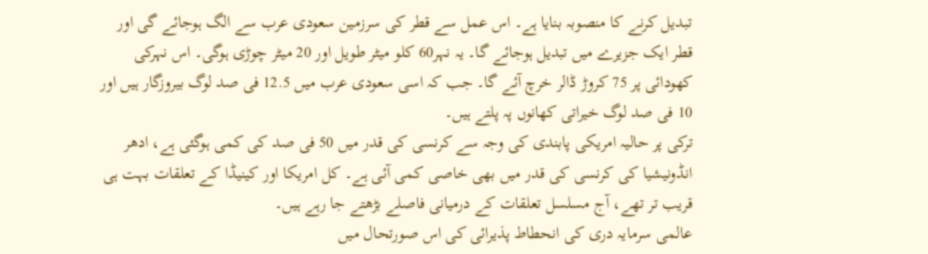تبدیل کرنے کا منصوبہ بنایا ہے۔ اس عمل سے قطر کی سرزمین سعودی عرب سے الگ ہوجائے گی اور قطر ایک جزیرے میں تبدیل ہوجائے گا۔ یہ نہر60 کلو میٹر طویل اور 20 میٹر چوڑی ہوگی۔ اس نہرکی کھودائی پر 75 کروڑ ڈالر خرچ آئے گا۔ جب کہ اسی سعودی عرب میں 12.5 فی صد لوگ بیروزگار ہیں اور 10 فی صد لوگ خیراتی کھانوں پہ پلتے ہیں۔
ترکی پر حالیہ امریکی پابندی کی وجہ سے کرنسی کی قدر میں 50 فی صد کی کمی ہوگئی ہے، ادھر انڈونیشیا کی کرنسی کی قدر میں بھی خاصی کمی آئی ہے۔ کل امریکا اور کینیڈا کے تعلقات بہت ہی قریب تر تھے، آج مسلسل تعلقات کے درمیانی فاصلے بڑھتے جا رہے ہیں۔
عالمی سرمایہ دری کی انحطاط پذیرائی کی اس صورتحال میں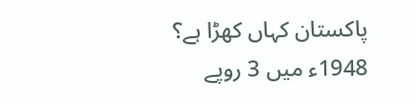پاکستان کہاں کھڑا ہے؟ 1948ء میں 3 روپے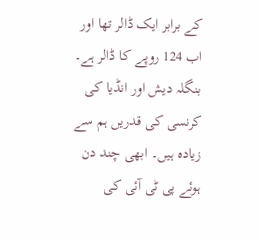کے برابر ایک ڈالر تھا اور اب 124 روپے کا ڈالر ہے۔ بنگلہ دیش اور انڈیا کی کرنسی کی قدریں ہم سے زیادہ ہیں۔ ابھی چند دن ہوئے پی ٹی آئی کی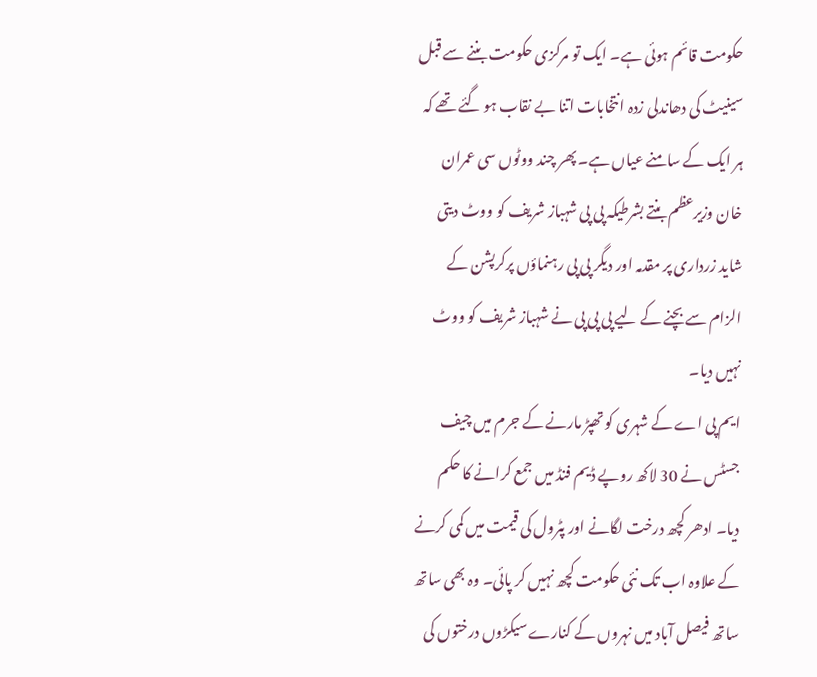حکومت قائم ہوئی ہے۔ ایک تو مرکزی حکومت بننے سے قبل سینیٹ کی دھاندلی زدہ انتخابات اتنا بے نقاب ہو گئے تھے کہ ہر ایک کے سامنے عیاں ہے۔ پھر چند ووٹوں سی عمران خان وزیرعظم بنتے بشرطیکہ پی پی شہباز شریف کو ووٹ دیتی شاید زرداری پر مقدمہ اور دیگر پی پی رہنماؤں پرکرپشن کے الزام سے بچنے کے لیے پی پی پی نے شہباز شریف کو ووٹ نہیں دیا۔
ایم پی اے کے شہری کو تھپڑ مارنے کے جرم میں چیف جسٹس نے 30 لاکھ روپے ڈیم فنڈ میں جمع کرانے کا حکم دیا۔ ادھر کچھ درخت لگانے اور پٹرول کی قیمت میں کمی کرنے کے علاوہ اب تک نئی حکومت کچھ نہیں کر پائی۔ وہ بھی ساتھ ساتھ فیصل آباد میں نہروں کے کنارے سیکڑوں درختوں کی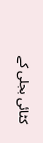کٹائی بجلی کے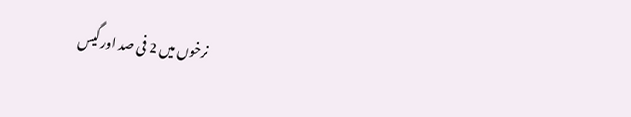نرخوں میں 2 فی صد اور گیس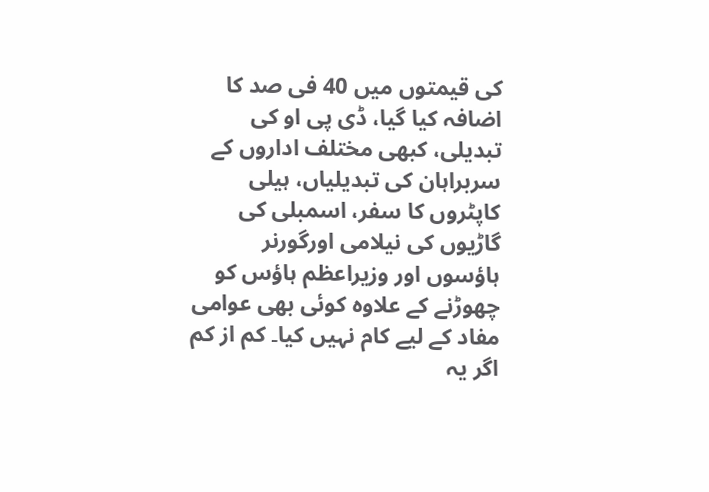کی قیمتوں میں 40 فی صد کا اضافہ کیا گیا، ڈی پی او کی تبدیلی، کبھی مختلف اداروں کے سربراہان کی تبدیلیاں، ہیلی کاپٹروں کا سفر، اسمبلی کی گاڑیوں کی نیلامی اورگورنر ہاؤسوں اور وزیراعظم ہاؤس کو چھوڑنے کے علاوہ کوئی بھی عوامی مفاد کے لیے کام نہیں کیا۔ کم از کم اگر یہ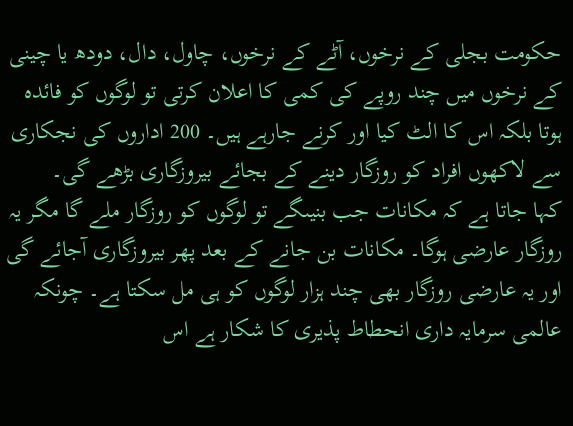حکومت بجلی کے نرخوں، آٹے کے نرخوں، چاول، دال، دودھ یا چینی کے نرخوں میں چند روپے کی کمی کا اعلان کرتی تو لوگوں کو فائدہ ہوتا بلکہ اس کا الٹ کیا اور کرنے جارہے ہیں۔ 200 اداروں کی نجکاری سے لاکھوں افراد کو روزگار دینے کے بجائے بیروزگاری بڑھے گی۔
کہا جاتا ہے کہ مکانات جب بنیںگے تو لوگوں کو روزگار ملے گا مگر یہ روزگار عارضی ہوگا۔ مکانات بن جانے کے بعد پھر بیروزگاری آجائے گی اور یہ عارضی روزگار بھی چند ہزار لوگوں کو ہی مل سکتا ہے۔ چونکہ عالمی سرمایہ داری انحطاط پذیری کا شکار ہے اس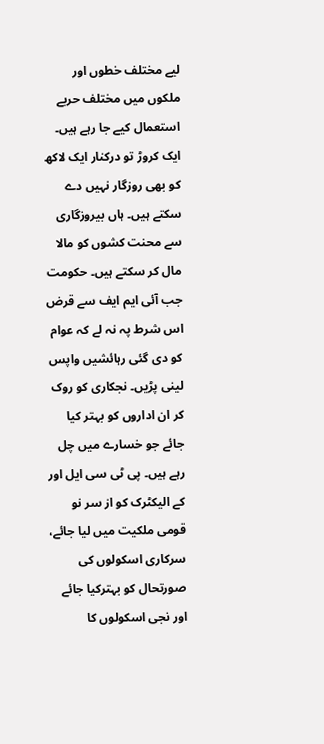لیے مختلف خطوں اور ملکوں میں مختلف حربے استعمال کیے جا رہے ہیں۔
ایک کروڑ تو درکنار ایک لاکھ کو بھی روزگار نہیں دے سکتے ہیں۔ ہاں بیروزگاری سے محنت کشوں کو مالا مال کر سکتے ہیں۔ حکومت جب آئی ایم ایف سے قرض اس شرط پہ نہ لے کہ عوام کو دی گئی رہائشیں واپس لینی پڑیں۔ نجکاری کو روک کر ان اداروں کو بہتر کیا جائے جو خسارے میں چل رہے ہیں۔ پی ٹی سی ایل اور کے الیکٹرک کو از سر نو قومی ملکیت میں لیا جائے، سرکاری اسکولوں کی صورتحال کو بہترکیا جائے اور نجی اسکولوں کا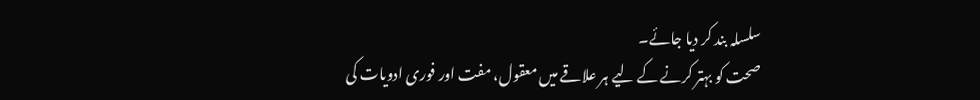سلسلہ بند کر دیا جائے۔
صحت کو بہتر کرنے کے لیے ہر علاقے میں معقول، مفت اور فوری ادویات کی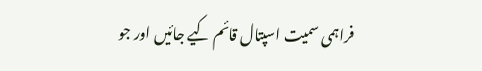فراہمی سمیت اسپتال قائم کیے جائیں اور جو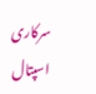سرکاری اسپتال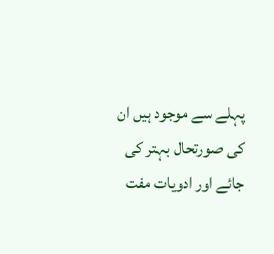پہلے سے موجود ہیں ان کی صورتحال بہتر کی جائے اور ادویات مفت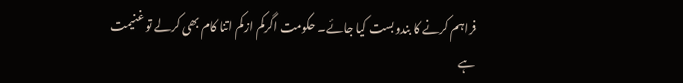فراہم کرنے کا بندوبست کیا جائے۔ حکومت اگرکم ازکم اتنا کام بھی کرلے تو غنیمت ہے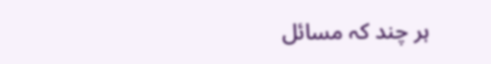ہر چند کہ مسائل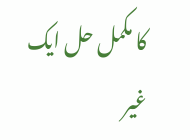کا مکمل حل ایک غیر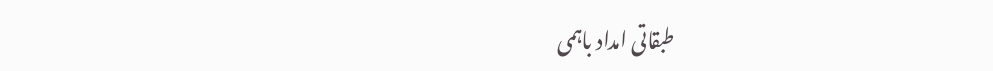طبقاتی امداد باہمی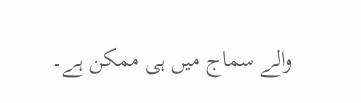والے سماج میں ہی ممکن ہے۔